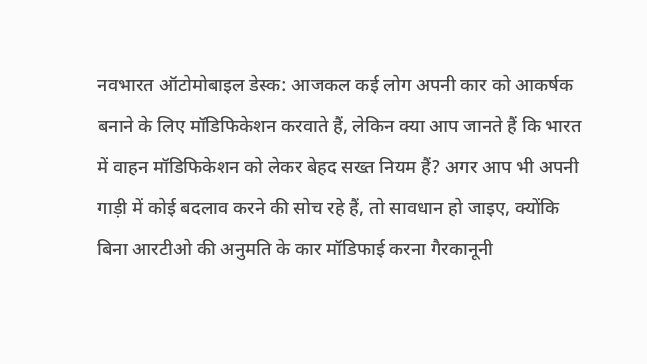नवभारत ऑटोमोबाइल डेस्क: आजकल कई लोग अपनी कार को आकर्षक बनाने के लिए मॉडिफिकेशन करवाते हैं, लेकिन क्या आप जानते हैं कि भारत में वाहन मॉडिफिकेशन को लेकर बेहद सख्त नियम हैं? अगर आप भी अपनी गाड़ी में कोई बदलाव करने की सोच रहे हैं, तो सावधान हो जाइए, क्योंकि बिना आरटीओ की अनुमति के कार मॉडिफाई करना गैरकानूनी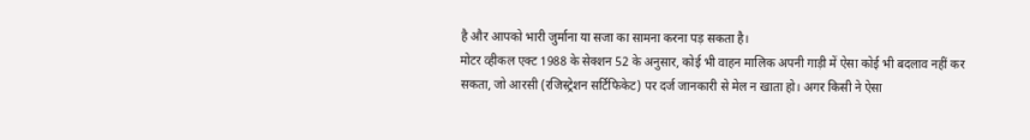है और आपको भारी जुर्माना या सजा का सामना करना पड़ सकता है।
मोटर व्हीकल एक्ट 1988 के सेक्शन 52 के अनुसार, कोई भी वाहन मालिक अपनी गाड़ी में ऐसा कोई भी बदलाव नहीं कर सकता, जो आरसी (रजिस्ट्रेशन सर्टिफिकेट) पर दर्ज जानकारी से मेल न खाता हो। अगर किसी ने ऐसा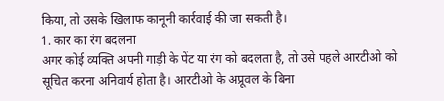किया, तो उसके खिलाफ कानूनी कार्रवाई की जा सकती है।
1. कार का रंग बदलना
अगर कोई व्यक्ति अपनी गाड़ी के पेंट या रंग को बदलता है, तो उसे पहले आरटीओ को सूचित करना अनिवार्य होता है। आरटीओ के अप्रूवल के बिना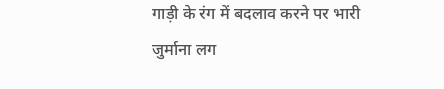गाड़ी के रंग में बदलाव करने पर भारी जुर्माना लग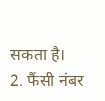सकता है।
2. फैंसी नंबर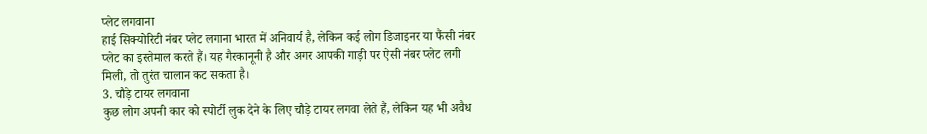प्लेट लगवाना
हाई सिक्योरिटी नंबर प्लेट लगाना भारत में अनिवार्य है, लेकिन कई लोग डिजाइनर या फैंसी नंबर प्लेट का इस्तेमाल करते हैं। यह गैरकानूनी है और अगर आपकी गाड़ी पर ऐसी नंबर प्लेट लगी मिली, तो तुरंत चालान कट सकता है।
3. चौड़े टायर लगवाना
कुछ लोग अपनी कार को स्पोर्टी लुक देने के लिए चौड़े टायर लगवा लेते हैं, लेकिन यह भी अवैध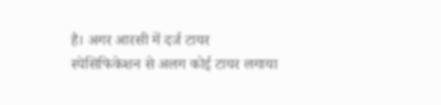है। अगर आरसी में दर्ज टायर स्पेसिफिकेशन से अलग कोई टायर लगाया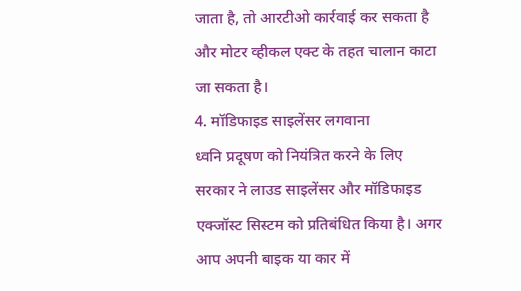जाता है, तो आरटीओ कार्रवाई कर सकता है और मोटर व्हीकल एक्ट के तहत चालान काटा जा सकता है।
4. मॉडिफाइड साइलेंसर लगवाना
ध्वनि प्रदूषण को नियंत्रित करने के लिए सरकार ने लाउड साइलेंसर और मॉडिफाइड एक्जॉस्ट सिस्टम को प्रतिबंधित किया है। अगर आप अपनी बाइक या कार में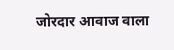जोरदार आवाज वाला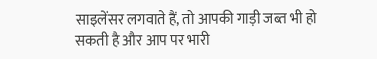साइलेंसर लगवाते हैं, तो आपकी गाड़ी जब्त भी हो सकती है और आप पर भारी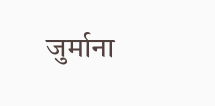जुर्माना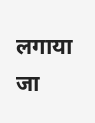लगाया जा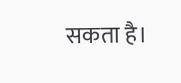सकता है।